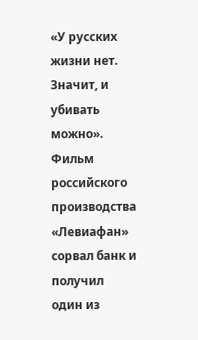«У русских жизни нет. Значит, и убивать можно».
Фильм российского производства «Левиафан» сорвал банк и получил один из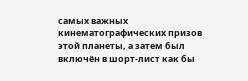самых важных кинематографических призов этой планеты, а затем был включён в шорт-лист как бы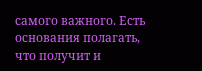самого важного. Есть основания полагать, что получит и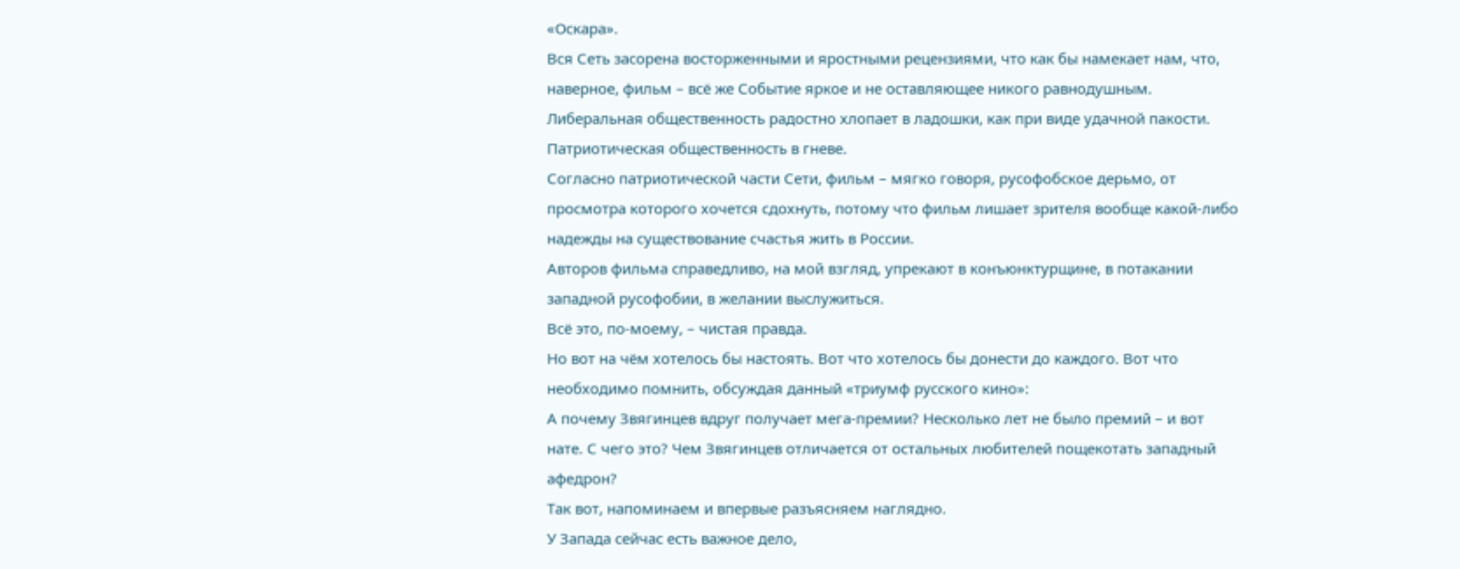«Оскара».
Вся Сеть засорена восторженными и яростными рецензиями, что как бы намекает нам, что, наверное, фильм – всё же Событие яркое и не оставляющее никого равнодушным. Либеральная общественность радостно хлопает в ладошки, как при виде удачной пакости. Патриотическая общественность в гневе.
Согласно патриотической части Сети, фильм – мягко говоря, русофобское дерьмо, от просмотра которого хочется сдохнуть, потому что фильм лишает зрителя вообще какой-либо надежды на существование счастья жить в России.
Авторов фильма справедливо, на мой взгляд, упрекают в конъюнктурщине, в потакании западной русофобии, в желании выслужиться.
Всё это, по-моему, – чистая правда.
Но вот на чём хотелось бы настоять. Вот что хотелось бы донести до каждого. Вот что необходимо помнить, обсуждая данный «триумф русского кино»:
А почему Звягинцев вдруг получает мега-премии? Несколько лет не было премий – и вот нате. С чего это? Чем Звягинцев отличается от остальных любителей пощекотать западный афедрон?
Так вот, напоминаем и впервые разъясняем наглядно.
У Запада сейчас есть важное дело,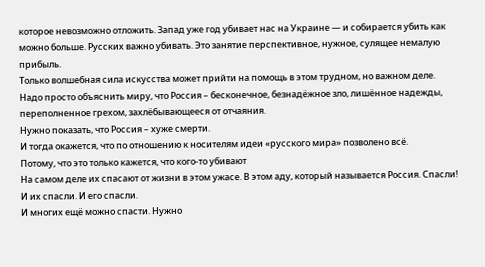которое невозможно отложить. Запад уже год убивает нас на Украине — и собирается убить как можно больше. Русских важно убивать. Это занятие перспективное, нужное, сулящее немалую прибыль.
Только волшебная сила искусства может прийти на помощь в этом трудном, но важном деле.
Надо просто объяснить миру, что Россия – бесконечное, безнадёжное зло, лишённое надежды, переполненное грехом, захлёбывающееся от отчаяния.
Нужно показать, что Россия – хуже смерти.
И тогда окажется, что по отношению к носителям идеи «русского мира» позволено всё.
Потому, что это только кажется, что кого-то убивают
На самом деле их спасают от жизни в этом ужасе. В этом аду, который называется Россия. Спасли!
И их спасли. И его спасли.
И многих ещё можно спасти. Нужно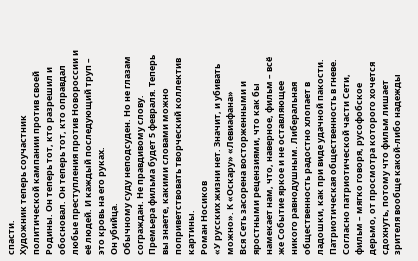спасти.
Художник теперь соучастник политической кампании против своей Родины. Он теперь тот, кто разрешил и обосновал. Он теперь тот, кто оправдал любые преступления против Новороссии и её людей. И каждый последующий труп – это кровь на его руках.
Он убийца.
Обычному суду неподсуден. Но не глазам сограждан. Не правдивому слову.
Премьера фильма будет 5 февраля. Теперь вы знаете, какими словами можно поприветствовать творческий коллектив картины.
Роман Носиков
«У русских жизни нет. Значит, и убивать можно». К «Оскару» «Левиафана»
Вся Сеть засорена восторженными и яростными рецензиями, что как бы намекает нам, что, наверное, фильм – всё же Событие яркое и не оставляющее никого равнодушным. Либеральная общественность радостно хлопает в ладошки, как при виде удачной пакости. Патриотическая общественность в гневе.
Согласно патриотической части Сети, фильм – мягко говоря, русофобское дерьмо, от просмотра которого хочется сдохнуть, потому что фильм лишает зрителя вообще какой-либо надежды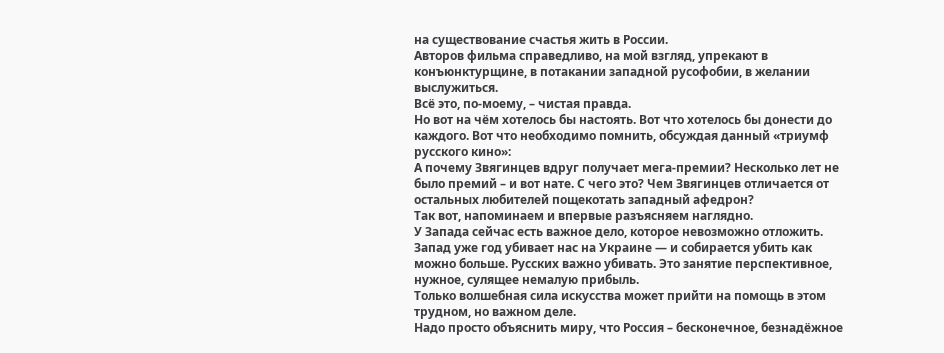на существование счастья жить в России.
Авторов фильма справедливо, на мой взгляд, упрекают в конъюнктурщине, в потакании западной русофобии, в желании выслужиться.
Всё это, по-моему, – чистая правда.
Но вот на чём хотелось бы настоять. Вот что хотелось бы донести до каждого. Вот что необходимо помнить, обсуждая данный «триумф русского кино»:
А почему Звягинцев вдруг получает мега-премии? Несколько лет не было премий – и вот нате. С чего это? Чем Звягинцев отличается от остальных любителей пощекотать западный афедрон?
Так вот, напоминаем и впервые разъясняем наглядно.
У Запада сейчас есть важное дело, которое невозможно отложить. Запад уже год убивает нас на Украине — и собирается убить как можно больше. Русских важно убивать. Это занятие перспективное, нужное, сулящее немалую прибыль.
Только волшебная сила искусства может прийти на помощь в этом трудном, но важном деле.
Надо просто объяснить миру, что Россия – бесконечное, безнадёжное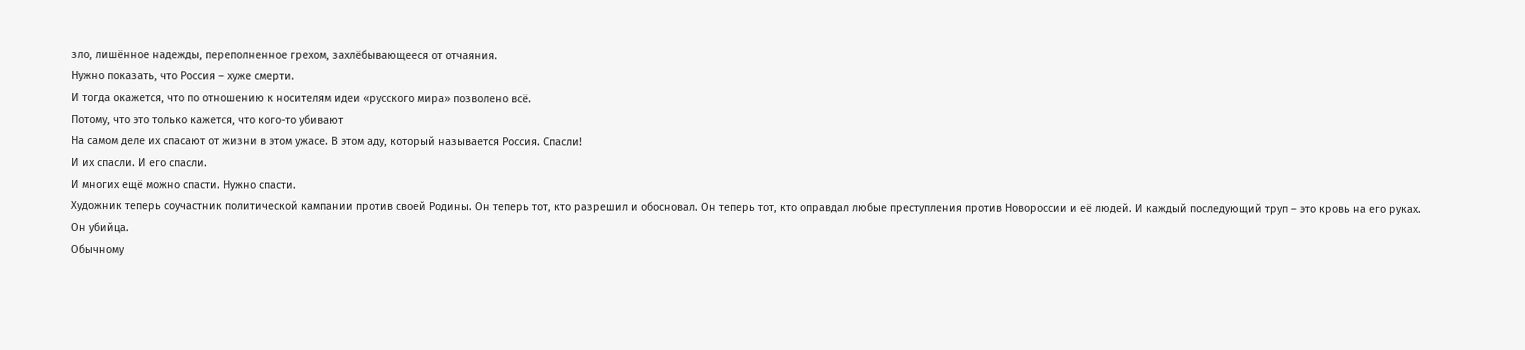зло, лишённое надежды, переполненное грехом, захлёбывающееся от отчаяния.
Нужно показать, что Россия – хуже смерти.
И тогда окажется, что по отношению к носителям идеи «русского мира» позволено всё.
Потому, что это только кажется, что кого-то убивают
На самом деле их спасают от жизни в этом ужасе. В этом аду, который называется Россия. Спасли!
И их спасли. И его спасли.
И многих ещё можно спасти. Нужно спасти.
Художник теперь соучастник политической кампании против своей Родины. Он теперь тот, кто разрешил и обосновал. Он теперь тот, кто оправдал любые преступления против Новороссии и её людей. И каждый последующий труп – это кровь на его руках.
Он убийца.
Обычному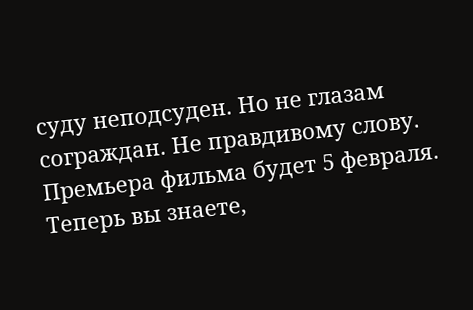суду неподсуден. Но не глазам сограждан. Не правдивому слову.
Премьера фильма будет 5 февраля. Теперь вы знаете,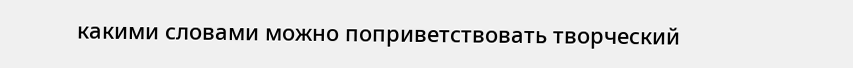какими словами можно поприветствовать творческий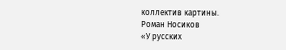коллектив картины.
Роман Носиков
«У русских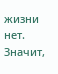жизни нет. Значит,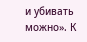и убивать можно». К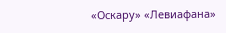«Оскару» «Левиафана»